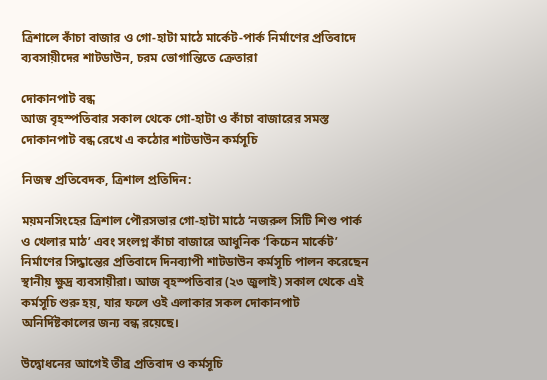ত্রিশালে কাঁচা বাজার ও গো-হাটা মাঠে মার্কেট-পার্ক নির্মাণের প্রতিবাদে ব্যবসায়ীদের শাটডাউন, চরম ভোগান্তিতে ক্রেতারা

দোকানপাট বন্ধ
আজ বৃহস্পতিবার সকাল থেকে গো-হাটা ও কাঁচা বাজারের সমস্ত দোকানপাট বন্ধ রেখে এ কঠোর শাটডাউন কর্মসূচি

নিজস্ব প্রতিবেদক, ত্রিশাল প্রতিদিন:

ময়মনসিংহের ত্রিশাল পৌরসভার গো-হাটা মাঠে ‘নজরুল সিটি শিশু পার্ক ও খেলার মাঠ’ এবং সংলগ্ন কাঁচা বাজারে আধুনিক ‘কিচেন মার্কেট’ নির্মাণের সিদ্ধান্তের প্রতিবাদে দিনব্যাপী শাটডাউন কর্মসূচি পালন করেছেন স্থানীয় ক্ষুদ্র ব্যবসায়ীরা। আজ বৃহস্পতিবার (২৩ জুলাই) সকাল থেকে এই কর্মসূচি শুরু হয়, যার ফলে ওই এলাকার সকল দোকানপাট অনির্দিষ্টকালের জন্য বন্ধ রয়েছে।

উদ্বোধনের আগেই তীব্র প্রতিবাদ ও কর্মসূচি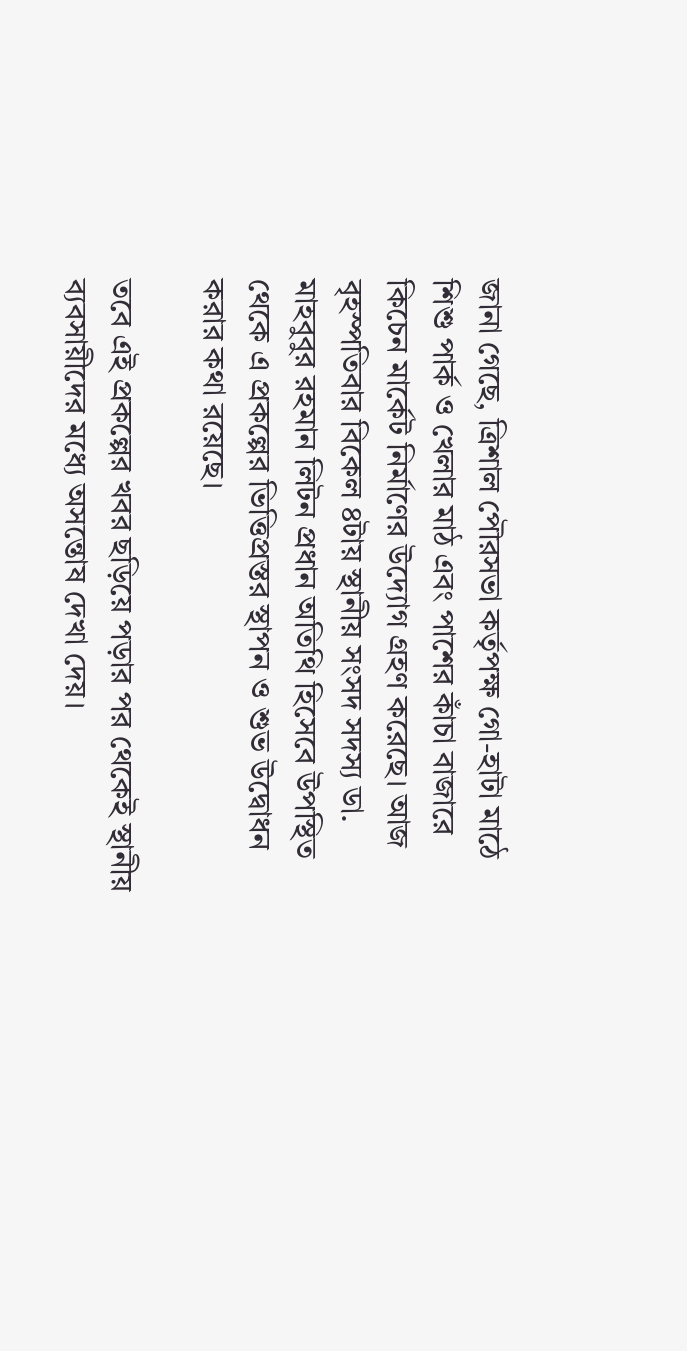জানা গেছে, ত্রিশাল পৌরসভা কর্তৃপক্ষ গো-হাটা মাঠে শিশু পার্ক ও খেলার মাঠ এবং পাশের কাঁচা বাজারে কিচেন মার্কেট নির্মাণের উদ্যোগ গ্রহণ করেছে। আজ বৃহস্পতিবার বিকেল ৪টায় স্থানীয় সংসদ সদস্য ডা. মাহবুবুর রহমান লিটন প্রধান অতিথি হিসেবে উপস্থিত থেকে এ প্রকল্পের ভিত্তিপ্রস্তর স্থাপন ও শুভ উদ্বোধন করার কথা রয়েছে।

তবে এই প্রকল্পের খবর ছড়িয়ে পড়ার পর থেকেই স্থানীয় ব্যবসায়ীদের মধ্যে অসন্তোষ দেখা দেয়।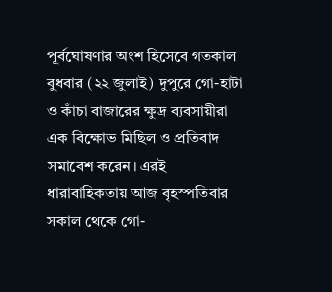পূর্বঘোষণার অংশ হিসেবে গতকাল বুধবার (২২ জুলাই) দুপুরে গো-হাটা ও কাঁচা বাজারের ক্ষুদ্র ব্যবসায়ীরা এক বিক্ষোভ মিছিল ও প্রতিবাদ সমাবেশ করেন। এরই ধারাবাহিকতায় আজ বৃহস্পতিবার সকাল থেকে গো-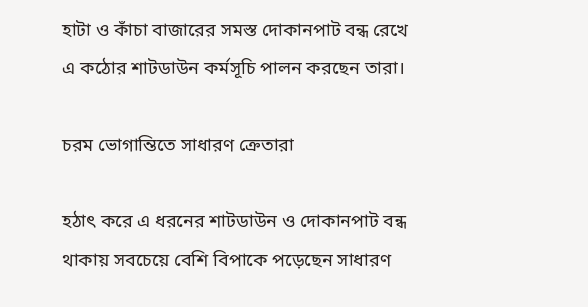হাটা ও কাঁচা বাজারের সমস্ত দোকানপাট বন্ধ রেখে এ কঠোর শাটডাউন কর্মসূচি পালন করছেন তারা।

চরম ভোগান্তিতে সাধারণ ক্রেতারা

হঠাৎ করে এ ধরনের শাটডাউন ও দোকানপাট বন্ধ থাকায় সবচেয়ে বেশি বিপাকে পড়েছেন সাধারণ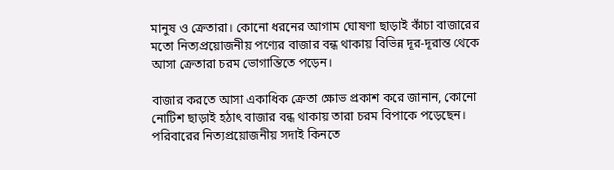মানুষ ও ক্রেতারা। কোনো ধরনের আগাম ঘোষণা ছাড়াই কাঁচা বাজারের মতো নিত্যপ্রয়োজনীয় পণ্যের বাজার বন্ধ থাকায় বিভিন্ন দূর-দূরান্ত থেকে আসা ক্রেতারা চরম ভোগান্তিতে পড়েন।

বাজার করতে আসা একাধিক ক্রেতা ক্ষোভ প্রকাশ করে জানান, কোনো নোটিশ ছাড়াই হঠাৎ বাজার বন্ধ থাকায় তারা চরম বিপাকে পড়েছেন। পরিবারের নিত্যপ্রয়োজনীয় সদাই কিনতে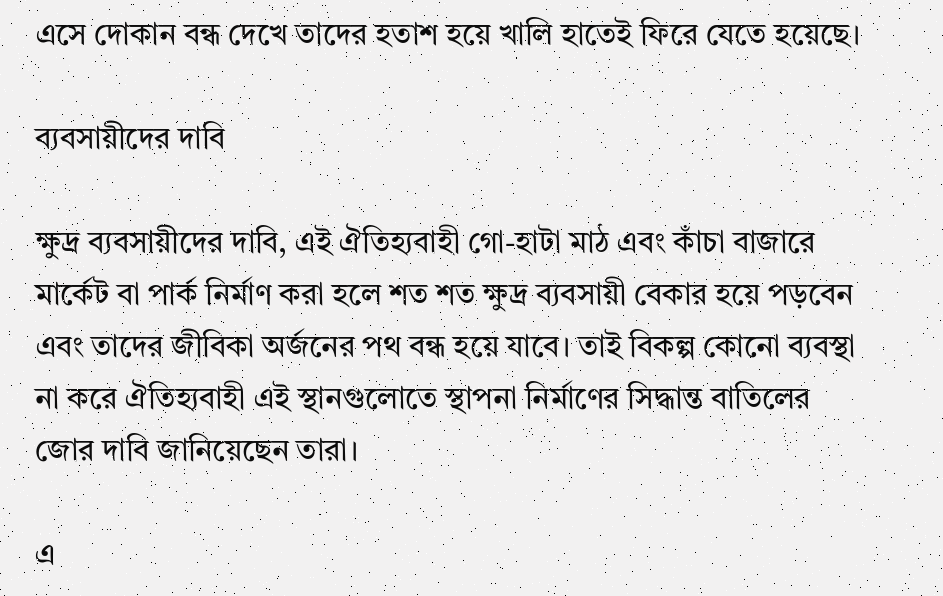এসে দোকান বন্ধ দেখে তাদের হতাশ হয়ে খালি হাতেই ফিরে যেতে হয়েছে।

ব্যবসায়ীদের দাবি

ক্ষুদ্র ব্যবসায়ীদের দাবি, এই ঐতিহ্যবাহী গো-হাটা মাঠ এবং কাঁচা বাজারে মার্কেট বা পার্ক নির্মাণ করা হলে শত শত ক্ষুদ্র ব্যবসায়ী বেকার হয়ে পড়বেন এবং তাদের জীবিকা অর্জনের পথ বন্ধ হয়ে যাবে। তাই বিকল্প কোনো ব্যবস্থা না করে ঐতিহ্যবাহী এই স্থানগুলোতে স্থাপনা নির্মাণের সিদ্ধান্ত বাতিলের জোর দাবি জানিয়েছেন তারা।

এ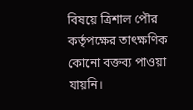বিষয়ে ত্রিশাল পৌর কর্তৃপক্ষের তাৎক্ষণিক কোনো বক্তব্য পাওয়া যায়নি।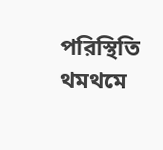পরিস্থিতি থমথমে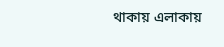থাকায় এলাকায়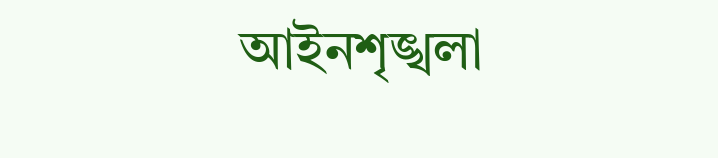আইনশৃঙ্খলা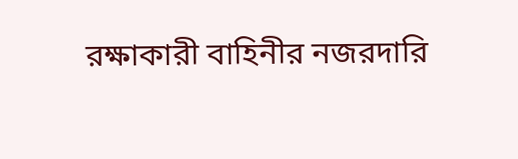রক্ষাকারী বাহিনীর নজরদারি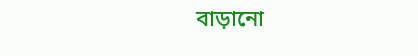বাড়ানো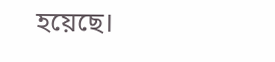হয়েছে।